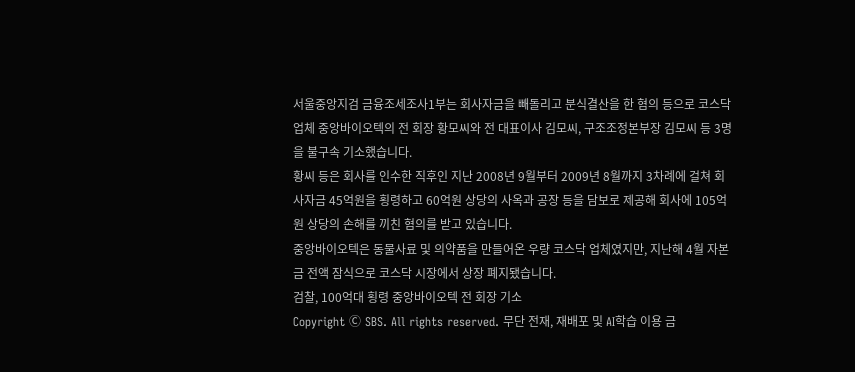서울중앙지검 금융조세조사1부는 회사자금을 빼돌리고 분식결산을 한 혐의 등으로 코스닥 업체 중앙바이오텍의 전 회장 황모씨와 전 대표이사 김모씨, 구조조정본부장 김모씨 등 3명을 불구속 기소했습니다.
황씨 등은 회사를 인수한 직후인 지난 2008년 9월부터 2009년 8월까지 3차례에 걸쳐 회사자금 45억원을 횡령하고 60억원 상당의 사옥과 공장 등을 담보로 제공해 회사에 105억원 상당의 손해를 끼친 혐의를 받고 있습니다.
중앙바이오텍은 동물사료 및 의약품을 만들어온 우량 코스닥 업체였지만, 지난해 4월 자본금 전액 잠식으로 코스닥 시장에서 상장 폐지됐습니다.
검찰, 100억대 횡령 중앙바이오텍 전 회장 기소
Copyright Ⓒ SBS. All rights reserved. 무단 전재, 재배포 및 AI학습 이용 금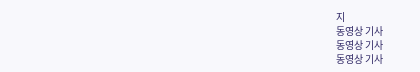지
동영상 기사
동영상 기사
동영상 기사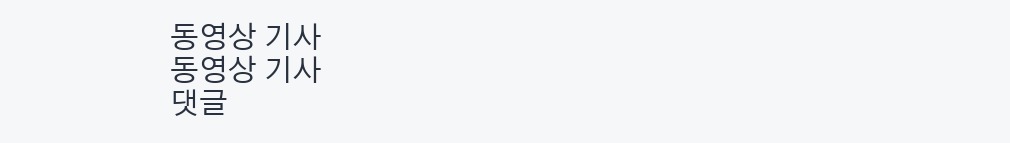동영상 기사
동영상 기사
댓글